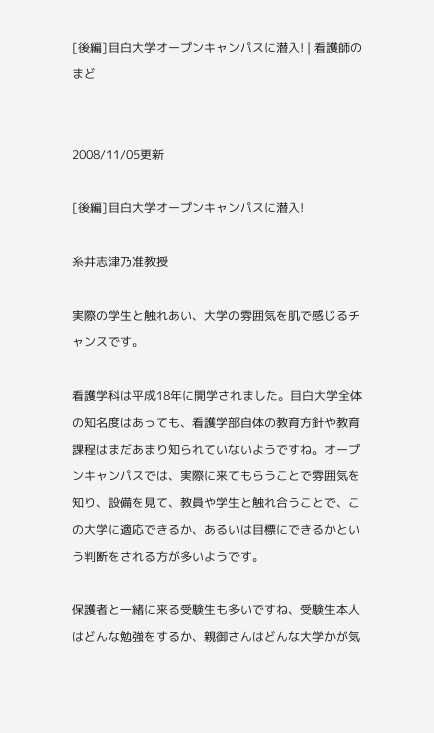[後編]目白大学オープンキャンパスに潜入! | 看護師のまど


2008/11/05更新

[後編]目白大学オープンキャンパスに潜入!

糸井志津乃准教授

実際の学生と触れあい、大学の雰囲気を肌で感じるチャンスです。

看護学科は平成18年に開学されました。目白大学全体の知名度はあっても、看護学部自体の教育方針や教育課程はまだあまり知られていないようですね。オープンキャンパスでは、実際に来てもらうことで雰囲気を知り、設備を見て、教員や学生と触れ合うことで、この大学に適応できるか、あるいは目標にできるかという判断をされる方が多いようです。

保護者と一緒に来る受験生も多いですね、受験生本人はどんな勉強をするか、親御さんはどんな大学かが気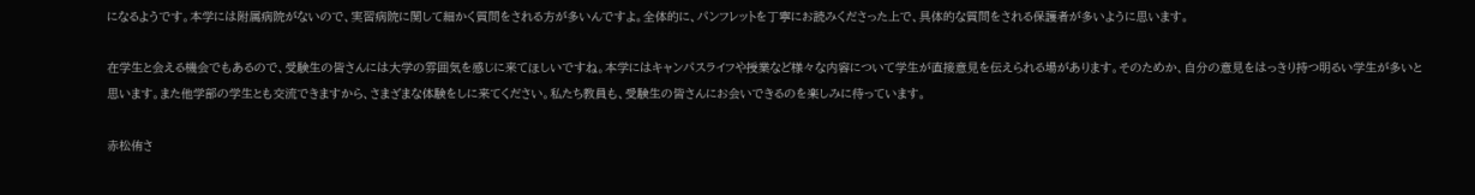になるようです。本学には附属病院がないので、実習病院に関して細かく質問をされる方が多いんですよ。全体的に、パンフレットを丁寧にお読みくださった上で、具体的な質問をされる保護者が多いように思います。

在学生と会える機会でもあるので、受験生の皆さんには大学の雰囲気を感じに来てほしいですね。本学にはキャンパスライフや授業など様々な内容について学生が直接意見を伝えられる場があります。そのためか、自分の意見をはっきり持つ明るい学生が多いと思います。また他学部の学生とも交流できますから、さまざまな体験をしに来てください。私たち教員も、受験生の皆さんにお会いできるのを楽しみに待っています。

赤松侑さ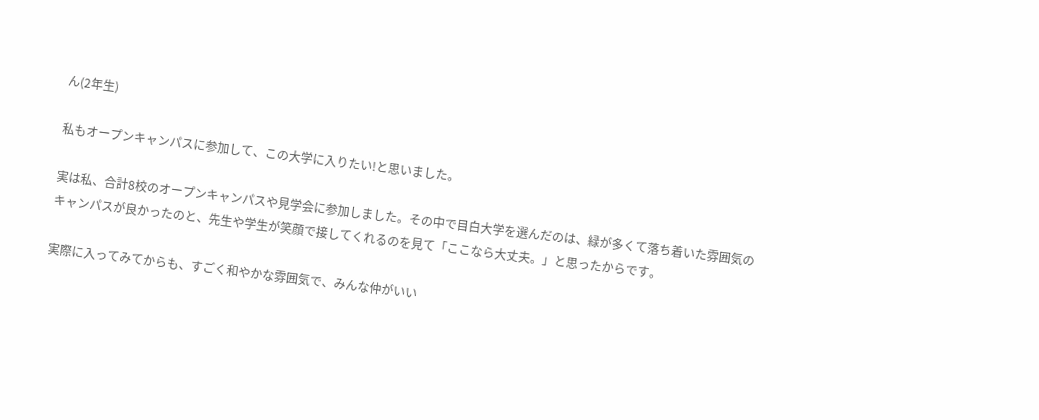ん(2年生)

私もオープンキャンパスに参加して、この大学に入りたい!と思いました。

実は私、合計8校のオープンキャンパスや見学会に参加しました。その中で目白大学を選んだのは、緑が多くて落ち着いた雰囲気のキャンパスが良かったのと、先生や学生が笑顔で接してくれるのを見て「ここなら大丈夫。」と思ったからです。

実際に入ってみてからも、すごく和やかな雰囲気で、みんな仲がいい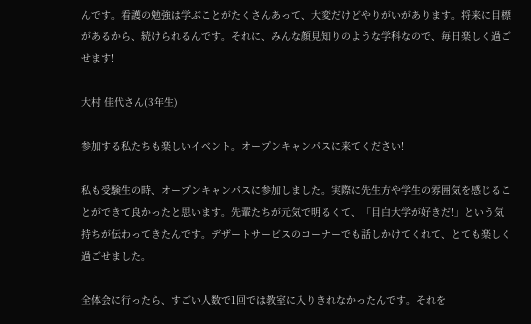んです。看護の勉強は学ぶことがたくさんあって、大変だけどやりがいがあります。将来に目標があるから、続けられるんです。それに、みんな顔見知りのような学科なので、毎日楽しく過ごせます!

大村 佳代さん(3年生)

参加する私たちも楽しいイベント。オープンキャンパスに来てください!

私も受験生の時、オープンキャンパスに参加しました。実際に先生方や学生の雰囲気を感じることができて良かったと思います。先輩たちが元気で明るくて、「目白大学が好きだ!」という気持ちが伝わってきたんです。デザートサービスのコーナーでも話しかけてくれて、とても楽しく過ごせました。

全体会に行ったら、すごい人数で1回では教室に入りきれなかったんです。それを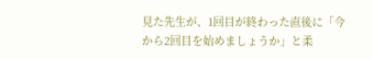見た先生が、1回目が終わった直後に「今から2回目を始めましょうか」と柔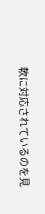軟に対応されているのを見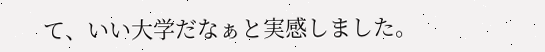て、いい大学だなぁと実感しました。